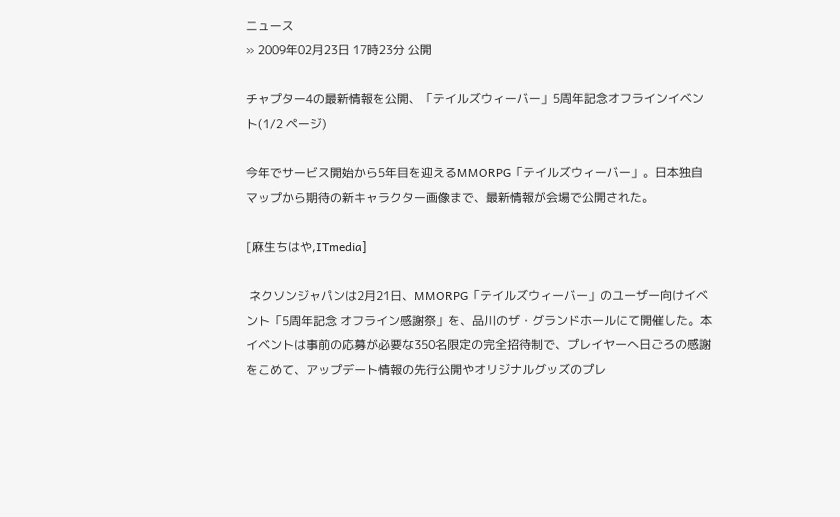ニュース
» 2009年02月23日 17時23分 公開

チャプター4の最新情報を公開、「テイルズウィーバー」5周年記念オフラインイベント(1/2 ページ)

今年でサービス開始から5年目を迎えるMMORPG「テイルズウィーバー」。日本独自マップから期待の新キャラクター画像まで、最新情報が会場で公開された。

[麻生ちはや,ITmedia]

 ネクソンジャパンは2月21日、MMORPG「テイルズウィーバー」のユーザー向けイベント「5周年記念 オフライン感謝祭」を、品川のザ・グランドホールにて開催した。本イベントは事前の応募が必要な350名限定の完全招待制で、プレイヤーへ日ごろの感謝をこめて、アップデート情報の先行公開やオリジナルグッズのプレ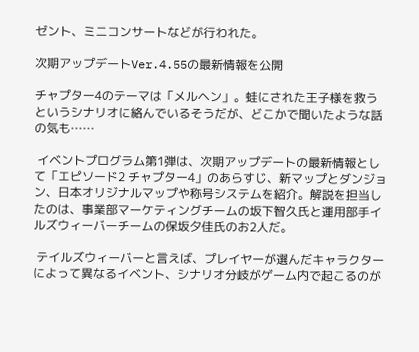ゼント、ミニコンサートなどが行われた。

次期アップデートVer.4.55の最新情報を公開

チャプター4のテーマは「メルヘン」。蛙にされた王子様を救うというシナリオに絡んでいるそうだが、どこかで聞いたような話の気も……

 イベントプログラム第1弾は、次期アップデートの最新情報として「エピソード2 チャプター4」のあらすじ、新マップとダンジョン、日本オリジナルマップや称号システムを紹介。解説を担当したのは、事業部マーケティングチームの坂下智久氏と運用部手イルズウィーバーチームの保坂夕佳氏のお2人だ。

 テイルズウィーバーと言えば、プレイヤーが選んだキャラクターによって異なるイベント、シナリオ分岐がゲーム内で起こるのが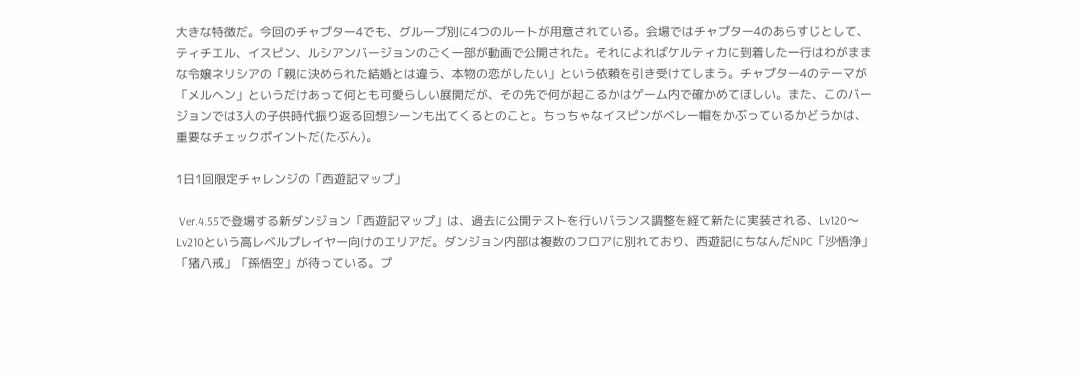大きな特徴だ。今回のチャプター4でも、グループ別に4つのルートが用意されている。会場ではチャプター4のあらすじとして、ティチエル、イスピン、ルシアンバージョンのごく一部が動画で公開された。それによればケルティカに到着した一行はわがままな令嬢ネリシアの「親に決められた結婚とは違う、本物の恋がしたい」という依頼を引き受けてしまう。チャプター4のテーマが「メルヘン」というだけあって何とも可愛らしい展開だが、その先で何が起こるかはゲーム内で確かめてほしい。また、このバージョンでは3人の子供時代振り返る回想シーンも出てくるとのこと。ちっちゃなイスピンがベレー帽をかぶっているかどうかは、重要なチェックポイントだ(たぶん)。

1日1回限定チャレンジの「西遊記マップ」

 Ver.4.55で登場する新ダンジョン「西遊記マップ」は、過去に公開テストを行いバランス調整を経て新たに実装される、Lv120〜Lv210という高レベルプレイヤー向けのエリアだ。ダンジョン内部は複数のフロアに別れており、西遊記にちなんだNPC「沙悟浄」「猪八戒」「孫悟空」が待っている。プ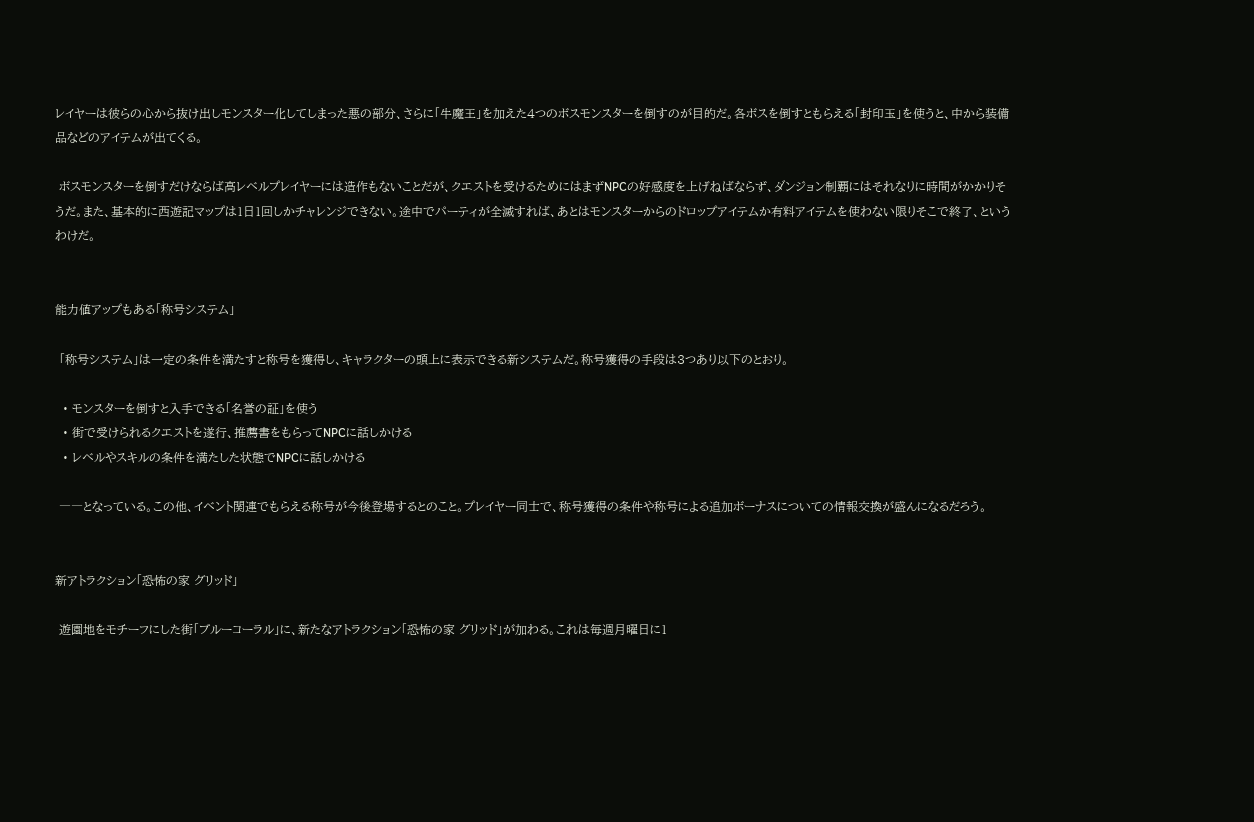レイヤーは彼らの心から抜け出しモンスター化してしまった悪の部分、さらに「牛魔王」を加えた4つのボスモンスターを倒すのが目的だ。各ボスを倒すともらえる「封印玉」を使うと、中から装備品などのアイテムが出てくる。

 ボスモンスターを倒すだけならば高レベルプレイヤーには造作もないことだが、クエストを受けるためにはまずNPCの好感度を上げねばならず、ダンジョン制覇にはそれなりに時間がかかりそうだ。また、基本的に西遊記マップは1日1回しかチャレンジできない。途中でパーティが全滅すれば、あとはモンスターからのドロップアイテムか有料アイテムを使わない限りそこで終了、というわけだ。


能力値アップもある「称号システム」

 「称号システム」は一定の条件を満たすと称号を獲得し、キャラクターの頭上に表示できる新システムだ。称号獲得の手段は3つあり以下のとおり。

  • モンスターを倒すと入手できる「名誉の証」を使う
  • 街で受けられるクエストを遂行、推薦書をもらってNPCに話しかける
  • レベルやスキルの条件を満たした状態でNPCに話しかける

 ――となっている。この他、イベント関連でもらえる称号が今後登場するとのこと。プレイヤー同士で、称号獲得の条件や称号による追加ボーナスについての情報交換が盛んになるだろう。


新アトラクション「恐怖の家 グリッド」

 遊園地をモチーフにした街「ブルーコーラル」に、新たなアトラクション「恐怖の家 グリッド」が加わる。これは毎週月曜日に1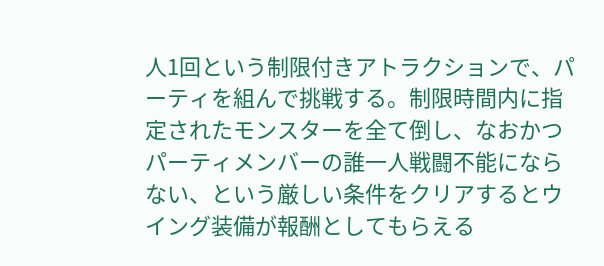人1回という制限付きアトラクションで、パーティを組んで挑戦する。制限時間内に指定されたモンスターを全て倒し、なおかつパーティメンバーの誰一人戦闘不能にならない、という厳しい条件をクリアするとウイング装備が報酬としてもらえる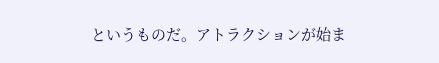というものだ。アトラクションが始ま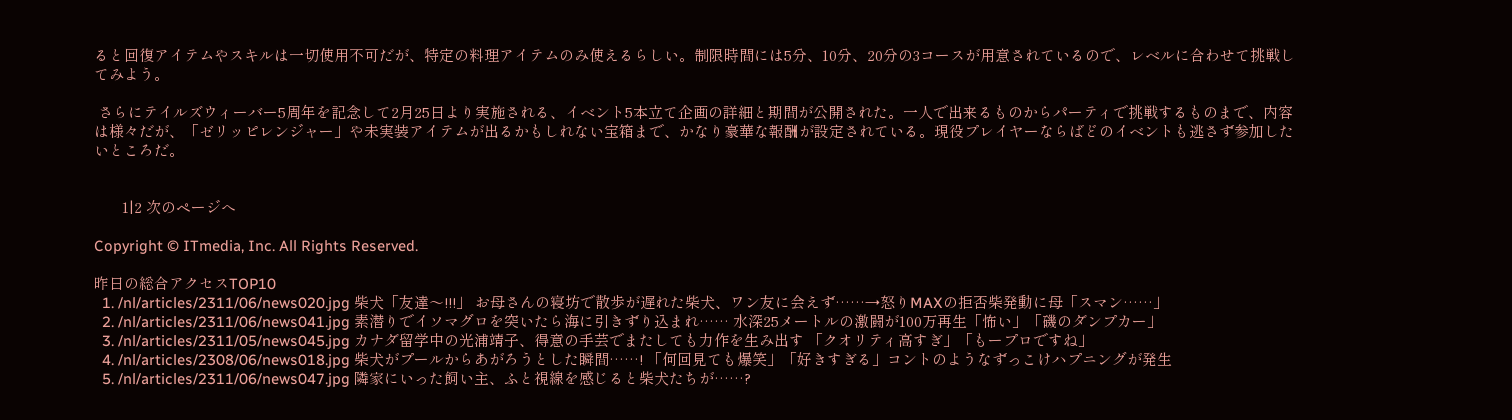ると回復アイテムやスキルは一切使用不可だが、特定の料理アイテムのみ使えるらしい。制限時間には5分、10分、20分の3コースが用意されているので、レベルに合わせて挑戦してみよう。

 さらにテイルズウィーバー5周年を記念して2月25日より実施される、イベント5本立て企画の詳細と期間が公開された。一人で出来るものからパーティで挑戦するものまで、内容は様々だが、「ゼリッピレンジャー」や未実装アイテムが出るかもしれない宝箱まで、かなり豪華な報酬が設定されている。現役プレイヤーならばどのイベントも逃さず参加したいところだ。


       1|2 次のページへ

Copyright © ITmedia, Inc. All Rights Reserved.

昨日の総合アクセスTOP10
  1. /nl/articles/2311/06/news020.jpg 柴犬「友達〜!!!」 お母さんの寝坊で散歩が遅れた柴犬、ワン友に会えず……→怒りMAXの拒否柴発動に母「スマン……」
  2. /nl/articles/2311/06/news041.jpg 素潜りでイソマグロを突いたら海に引きずり込まれ…… 水深25メートルの激闘が100万再生「怖い」「磯のダンプカー」
  3. /nl/articles/2311/05/news045.jpg カナダ留学中の光浦靖子、得意の手芸でまたしても力作を生み出す 「クオリティ高すぎ」「もープロですね」
  4. /nl/articles/2308/06/news018.jpg 柴犬がプールからあがろうとした瞬間……! 「何回見ても爆笑」「好きすぎる」コントのようなずっこけハプニングが発生
  5. /nl/articles/2311/06/news047.jpg 隣家にいった飼い主、ふと視線を感じると柴犬たちが……?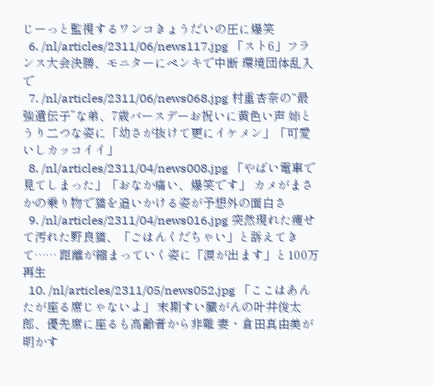じーっと監視するワンコきょうだいの圧に爆笑
  6. /nl/articles/2311/06/news117.jpg 「スト6」フランス大会決勝、モニターにペンキで中断 環境団体乱入で
  7. /nl/articles/2311/06/news068.jpg 村重杏奈の“最強遺伝子”な弟、7歳バースデーお祝いに黄色い声 姉とうり二つな姿に「幼さが抜けて更にイケメン」「可愛いしカッコイイ」
  8. /nl/articles/2311/04/news008.jpg 「やばい電車で見てしまった」「おなか痛い、爆笑です」 カメがまさかの乗り物で猫を追いかける姿が予想外の面白さ
  9. /nl/articles/2311/04/news016.jpg 突然現れた痩せて汚れた野良猫、「ごはんくだちゃい」と訴えてきて…… 距離が縮まっていく姿に「涙が出ます」と100万再生
  10. /nl/articles/2311/05/news052.jpg 「ここはあんたが座る席じゃないよ」 末期すい臓がんの叶井俊太郎、優先席に座るも高齢者から非難 妻・倉田真由美が明かす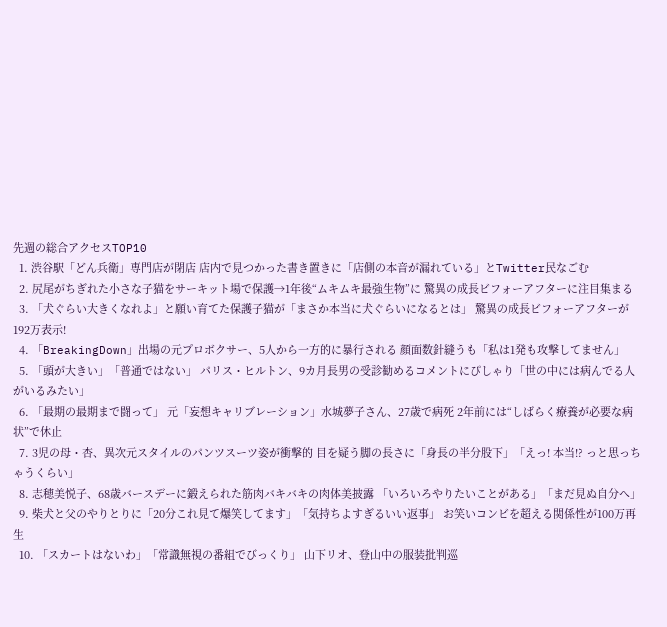先週の総合アクセスTOP10
  1. 渋谷駅「どん兵衛」専門店が閉店 店内で見つかった書き置きに「店側の本音が漏れている」とTwitter民なごむ
  2. 尻尾がちぎれた小さな子猫をサーキット場で保護→1年後“ムキムキ最強生物”に 驚異の成長ビフォーアフターに注目集まる
  3. 「犬ぐらい大きくなれよ」と願い育てた保護子猫が「まさか本当に犬ぐらいになるとは」 驚異の成長ビフォーアフターが192万表示!
  4. 「BreakingDown」出場の元プロボクサー、5人から一方的に暴行される 顔面数針縫うも「私は1発も攻撃してません」
  5. 「頭が大きい」「普通ではない」 パリス・ヒルトン、9カ月長男の受診勧めるコメントにぴしゃり「世の中には病んでる人がいるみたい」
  6. 「最期の最期まで闘って」 元「妄想キャリブレーション」水城夢子さん、27歳で病死 2年前には“しばらく療養が必要な病状”で休止
  7. 3児の母・杏、異次元スタイルのパンツスーツ姿が衝撃的 目を疑う脚の長さに「身長の半分股下」「えっ! 本当!? っと思っちゃうくらい」
  8. 志穂美悦子、68歳バースデーに鍛えられた筋肉バキバキの肉体美披露 「いろいろやりたいことがある」「まだ見ぬ自分へ」
  9. 柴犬と父のやりとりに「20分これ見て爆笑してます」「気持ちよすぎるいい返事」 お笑いコンビを超える関係性が100万再生
  10. 「スカートはないわ」「常識無視の番組でびっくり」 山下リオ、登山中の服装批判巡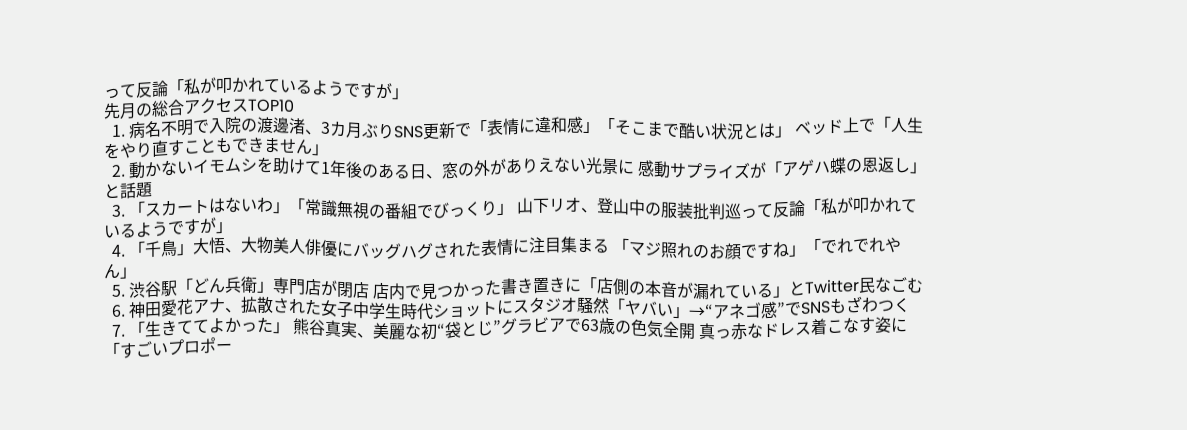って反論「私が叩かれているようですが」
先月の総合アクセスTOP10
  1. 病名不明で入院の渡邊渚、3カ月ぶりSNS更新で「表情に違和感」「そこまで酷い状況とは」 ベッド上で「人生をやり直すこともできません」
  2. 動かないイモムシを助けて1年後のある日、窓の外がありえない光景に 感動サプライズが「アゲハ蝶の恩返し」と話題
  3. 「スカートはないわ」「常識無視の番組でびっくり」 山下リオ、登山中の服装批判巡って反論「私が叩かれているようですが」
  4. 「千鳥」大悟、大物美人俳優にバッグハグされた表情に注目集まる 「マジ照れのお顔ですね」「でれでれやん」
  5. 渋谷駅「どん兵衛」専門店が閉店 店内で見つかった書き置きに「店側の本音が漏れている」とTwitter民なごむ
  6. 神田愛花アナ、拡散された女子中学生時代ショットにスタジオ騒然「ヤバい」→“アネゴ感”でSNSもざわつく
  7. 「生きててよかった」 熊谷真実、美麗な初“袋とじ”グラビアで63歳の色気全開 真っ赤なドレス着こなす姿に「すごいプロポー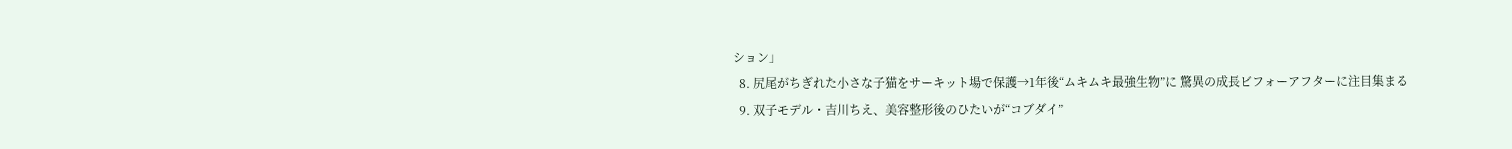ション」
  8. 尻尾がちぎれた小さな子猫をサーキット場で保護→1年後“ムキムキ最強生物”に 驚異の成長ビフォーアフターに注目集まる
  9. 双子モデル・吉川ちえ、美容整形後のひたいが“コブダイ”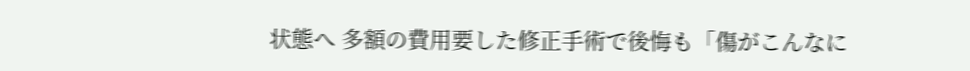状態へ 多額の費用要した修正手術で後悔も「傷がこんなに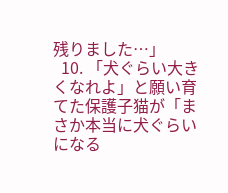残りました…」
  10. 「犬ぐらい大きくなれよ」と願い育てた保護子猫が「まさか本当に犬ぐらいになる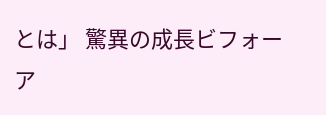とは」 驚異の成長ビフォーア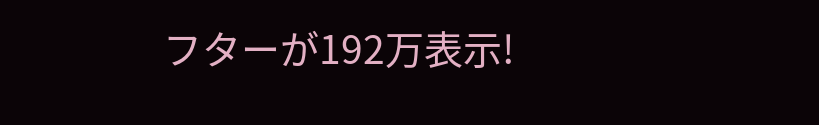フターが192万表示!